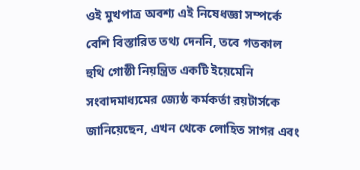ওই মুখপাত্র অবশ্য এই নিষেধজ্ঞা সম্পর্কে বেশি বিস্তারিত তথ্য দেননি, তবে গতকাল হুথি গোষ্ঠী নিয়ন্ত্রিত একটি ইয়েমেনি সংবাদমাধ্যমের জ্যেষ্ঠ কর্মকর্তা রয়টার্সকে জানিয়েছেন, এখন থেকে লোহিত সাগর এবং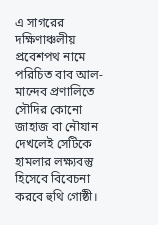এ সাগরের দক্ষিণাঞ্চলীয় প্রবেশপথ নামে পরিচিত বাব আল-মান্দেব প্রণালিতে সৌদির কোনো জাহাজ বা নৌযান দেখলেই সেটিকে হামলার লক্ষ্যবস্তু হিসেবে বিবেচনা করবে হুথি গোষ্ঠী।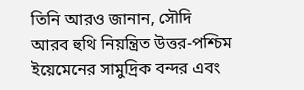তিনি আরও জানান, সৌদি আরব হুথি নিয়ন্ত্রিত উত্তর-পশ্চিম ইয়েমেনের সামুদ্রিক বন্দর এবং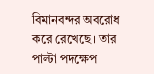বিমানবন্দর অবরোধ করে রেখেছে। তার পাল্টা পদক্ষেপ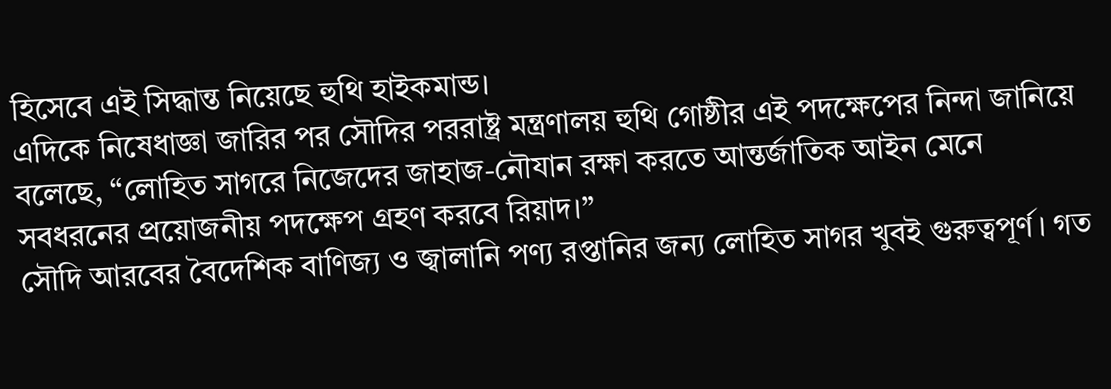হিসেবে এই সিদ্ধান্ত নিয়েছে হুথি হাইকমান্ড।
এদিকে নিষেধাজ্ঞা জারির পর সৌদির পররাষ্ট্র মন্ত্রণালয় হুথি গোষ্ঠীর এই পদক্ষেপের নিন্দা জানিয়ে বলেছে, “লোহিত সাগরে নিজেদের জাহাজ-নৌযান রক্ষা করতে আন্তর্জাতিক আইন মেনে সবধরনের প্রয়োজনীয় পদক্ষেপ গ্রহণ করবে রিয়াদ।”
সৌদি আরবের বৈদেশিক বাণিজ্য ও জ্বালানি পণ্য রপ্তানির জন্য লোহিত সাগর খুবই গুরুত্বপূর্ণ। গত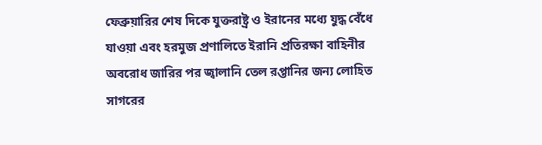ফেব্রুয়ারির শেষ দিকে যুক্তরাষ্ট্র ও ইরানের মধ্যে যুদ্ধ বেঁধে যাওয়া এবং হরমুজ প্রণালিতে ইরানি প্রতিরক্ষা বাহিনীর অবরোধ জারির পর জ্বালানি তেল রপ্তানির জন্য লোহিত সাগরের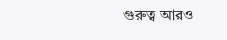গুরুত্ব আরও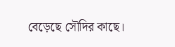বেড়েছে সৌদির কাছে।